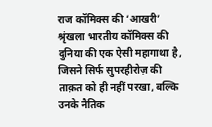राज कॉमिक्स की ‘आखरी’ श्रृंखला भारतीय कॉमिक्स की दुनिया की एक ऐसी महागाथा है, जिसने सिर्फ सुपरहीरोज़ की ताक़त को ही नहीं परखा, बल्कि उनके नैतिक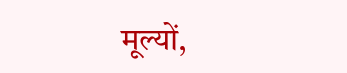मूल्यों,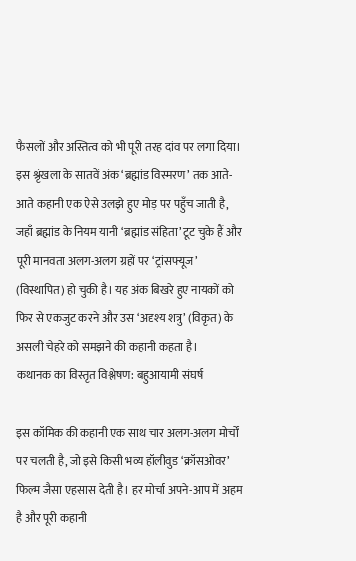फैसलों और अस्तित्व को भी पूरी तरह दांव पर लगा दिया। इस श्रृंखला के सातवें अंक ‘ब्रह्मांड विस्मरण’ तक आते-आते कहानी एक ऐसे उलझे हुए मोड़ पर पहुँच जाती है, जहाँ ब्रह्मांड के नियम यानी ‘ब्रह्मांड संहिता’ टूट चुके हैं और पूरी मानवता अलग-अलग ग्रहों पर ‘ट्रांसफ्यूज’ (विस्थापित) हो चुकी है। यह अंक बिखरे हुए नायकों को फिर से एकजुट करने और उस ‘अदृश्य शत्रु’ (विकृत) के असली चेहरे को समझने की कहानी कहता है।
कथानक का विस्तृत विश्लेषण: बहुआयामी संघर्ष

इस कॉमिक की कहानी एक साथ चार अलग-अलग मोर्चों पर चलती है, जो इसे किसी भव्य हॉलीवुड ‘क्रॉसओवर’ फिल्म जैसा एहसास देती है। हर मोर्चा अपने-आप में अहम है और पूरी कहानी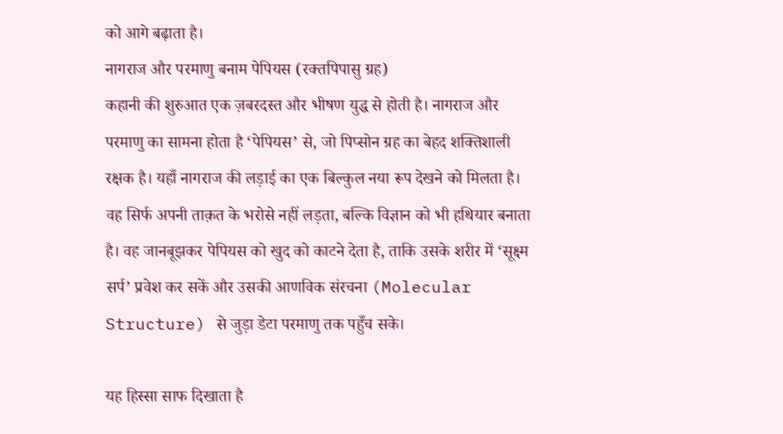को आगे बढ़ाता है।
नागराज और परमाणु बनाम पेपियस (रक्तपिपासु ग्रह)
कहानी की शुरुआत एक ज़बरदस्त और भीषण युद्ध से होती है। नागराज और परमाणु का सामना होता है ‘पेपियस’ से, जो पिप्सोन ग्रह का बेहद शक्तिशाली रक्षक है। यहाँ नागराज की लड़ाई का एक बिल्कुल नया रूप देखने को मिलता है। वह सिर्फ अपनी ताक़त के भरोसे नहीं लड़ता, बल्कि विज्ञान को भी हथियार बनाता है। वह जानबूझकर पेपियस को खुद को काटने देता है, ताकि उसके शरीर में ‘सूक्ष्म सर्प’ प्रवेश कर सकें और उसकी आणविक संरचना (Molecular Structure) से जुड़ा डेटा परमाणु तक पहुँच सके।

यह हिस्सा साफ दिखाता है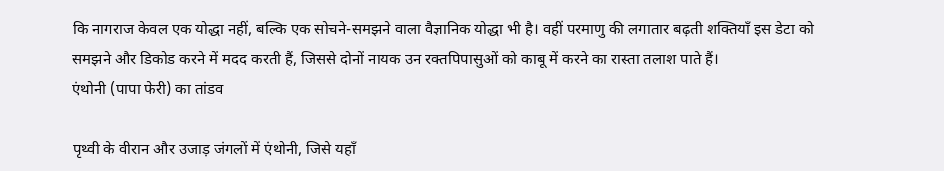कि नागराज केवल एक योद्धा नहीं, बल्कि एक सोचने-समझने वाला वैज्ञानिक योद्धा भी है। वहीं परमाणु की लगातार बढ़ती शक्तियाँ इस डेटा को समझने और डिकोड करने में मदद करती हैं, जिससे दोनों नायक उन रक्तपिपासुओं को काबू में करने का रास्ता तलाश पाते हैं।
एंथोनी (पापा फेरी) का तांडव

पृथ्वी के वीरान और उजाड़ जंगलों में एंथोनी, जिसे यहाँ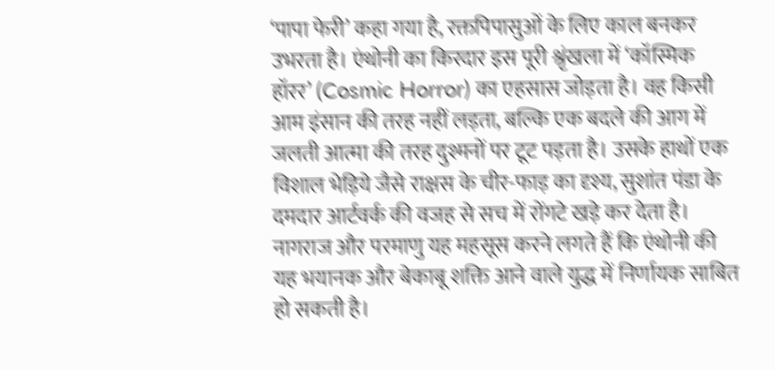‘पापा फेरी’ कहा गया है, रक्तपिपासुओं के लिए काल बनकर उभरता है। एंथोनी का किरदार इस पूरी श्रृंखला में ‘कॉस्मिक हॉरर’ (Cosmic Horror) का एहसास जोड़ता है। वह किसी आम इंसान की तरह नहीं लड़ता, बल्कि एक बदले की आग में जलती आत्मा की तरह दुश्मनों पर टूट पड़ता है। उसके हाथों एक विशाल भेड़िये जैसे राक्षस के चीर-फाड़ का दृश्य, सुशांत पंडा के दमदार आर्टवर्क की वजह से सच में रोंगटे खड़े कर देता है। नागराज और परमाणु यह महसूस करने लगते हैं कि एंथोनी की यह भयानक और बेकाबू शक्ति आने वाले युद्ध में निर्णायक साबित हो सकती है।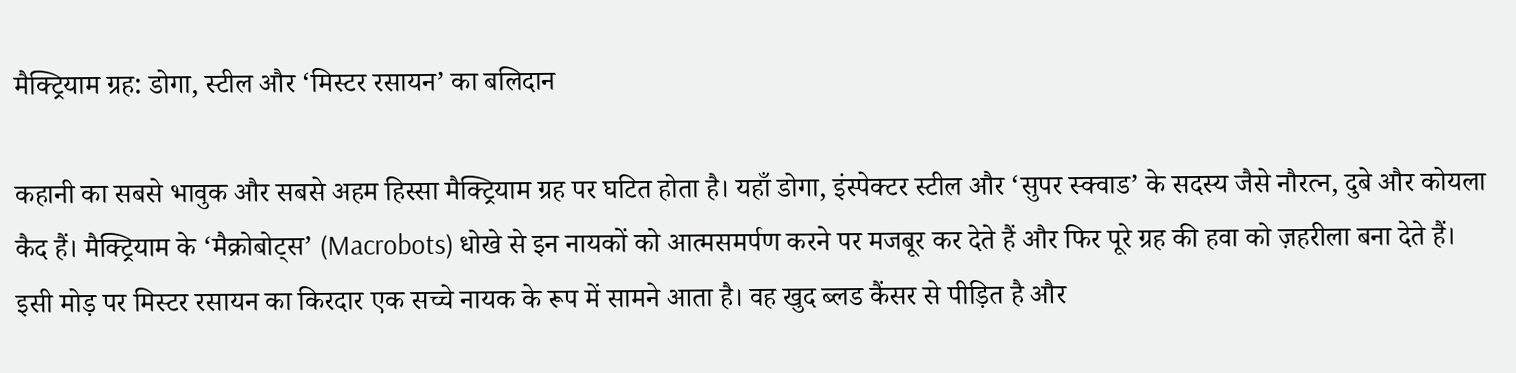मैक्ट्रियाम ग्रह: डोगा, स्टील और ‘मिस्टर रसायन’ का बलिदान

कहानी का सबसे भावुक और सबसे अहम हिस्सा मैक्ट्रियाम ग्रह पर घटित होता है। यहाँ डोगा, इंस्पेक्टर स्टील और ‘सुपर स्क्वाड’ के सदस्य जैसे नौरत्न, दुबे और कोयला कैद हैं। मैक्ट्रियाम के ‘मैक्रोबोट्स’ (Macrobots) धोखे से इन नायकों को आत्मसमर्पण करने पर मजबूर कर देते हैं और फिर पूरे ग्रह की हवा को ज़हरीला बना देते हैं।
इसी मोड़ पर मिस्टर रसायन का किरदार एक सच्चे नायक के रूप में सामने आता है। वह खुद ब्लड कैंसर से पीड़ित है और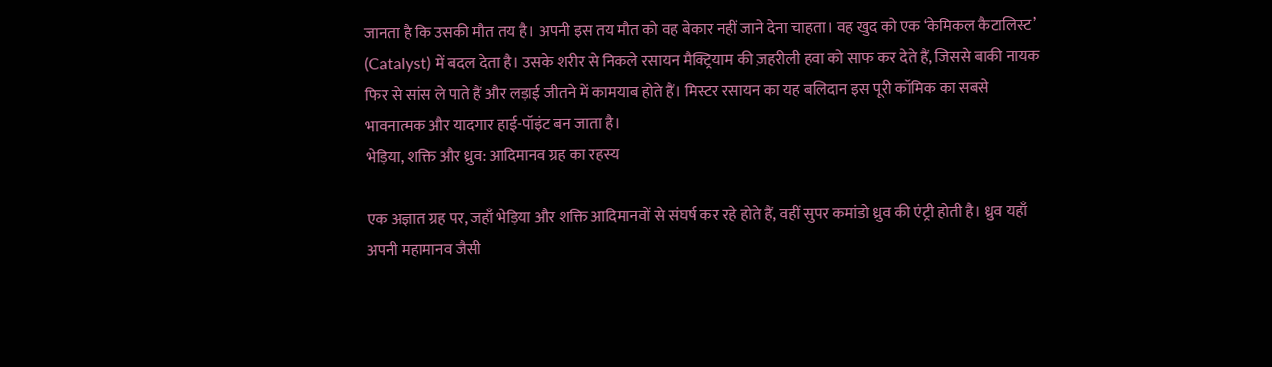जानता है कि उसकी मौत तय है। अपनी इस तय मौत को वह बेकार नहीं जाने देना चाहता। वह खुद को एक ‘केमिकल कैटालिस्ट’ (Catalyst) में बदल देता है। उसके शरीर से निकले रसायन मैक्ट्रियाम की ज़हरीली हवा को साफ कर देते हैं, जिससे बाकी नायक फिर से सांस ले पाते हैं और लड़ाई जीतने में कामयाब होते हैं। मिस्टर रसायन का यह बलिदान इस पूरी कॉमिक का सबसे भावनात्मक और यादगार हाई-पॉइंट बन जाता है।
भेड़िया, शक्ति और ध्रुव: आदिमानव ग्रह का रहस्य

एक अज्ञात ग्रह पर, जहाँ भेड़िया और शक्ति आदिमानवों से संघर्ष कर रहे होते हैं, वहीं सुपर कमांडो ध्रुव की एंट्री होती है। ध्रुव यहाँ अपनी महामानव जैसी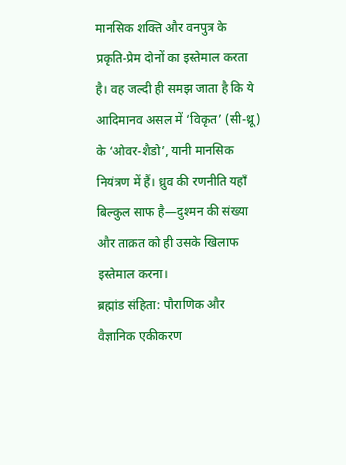मानसिक शक्ति और वनपुत्र के प्रकृति-प्रेम दोनों का इस्तेमाल करता है। वह जल्दी ही समझ जाता है कि ये आदिमानव असल में ‘विकृत’ (सी-थ्रू) के ‘ओवर-शैडो’, यानी मानसिक नियंत्रण में हैं। ध्रुव की रणनीति यहाँ बिल्कुल साफ है—दुश्मन की संख्या और ताक़त को ही उसके खिलाफ इस्तेमाल करना।
ब्रह्मांड संहिता: पौराणिक और वैज्ञानिक एकीकरण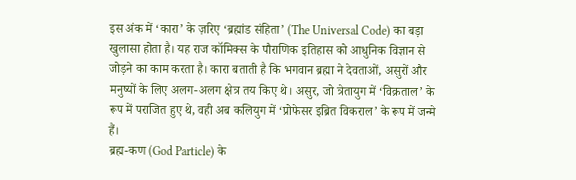इस अंक में ‘कारा’ के ज़रिए ‘ब्रह्मांड संहिता’ (The Universal Code) का बड़ा खुलासा होता है। यह राज कॉमिक्स के पौराणिक इतिहास को आधुनिक विज्ञान से जोड़ने का काम करता है। कारा बताती है कि भगवान ब्रह्मा ने देवताओं, असुरों और मनुष्यों के लिए अलग-अलग क्षेत्र तय किए थे। असुर, जो त्रेतायुग में ‘विक्रताल’ के रूप में पराजित हुए थे, वही अब कलियुग में ‘प्रोफेसर इब्रित विकराल’ के रूप में जन्मे हैं।
ब्रह्म-कण (God Particle) के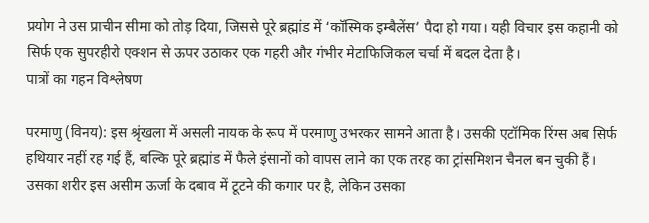प्रयोग ने उस प्राचीन सीमा को तोड़ दिया, जिससे पूरे ब्रह्मांड में ‘कॉस्मिक इम्बैलेंस’ पैदा हो गया। यही विचार इस कहानी को सिर्फ एक सुपरहीरो एक्शन से ऊपर उठाकर एक गहरी और गंभीर मेटाफिजिकल चर्चा में बदल देता है।
पात्रों का गहन विश्लेषण

परमाणु (विनय): इस श्रृंखला में असली नायक के रूप में परमाणु उभरकर सामने आता है। उसकी एटॉमिक रिंग्स अब सिर्फ हथियार नहीं रह गई हैं, बल्कि पूरे ब्रह्मांड में फैले इंसानों को वापस लाने का एक तरह का ट्रांसमिशन चैनल बन चुकी हैं। उसका शरीर इस असीम ऊर्जा के दबाव में टूटने की कगार पर है, लेकिन उसका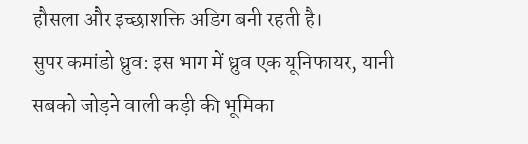हौसला और इच्छाशक्ति अडिग बनी रहती है।
सुपर कमांडो ध्रुव: इस भाग में ध्रुव एक यूनिफायर, यानी सबको जोड़ने वाली कड़ी की भूमिका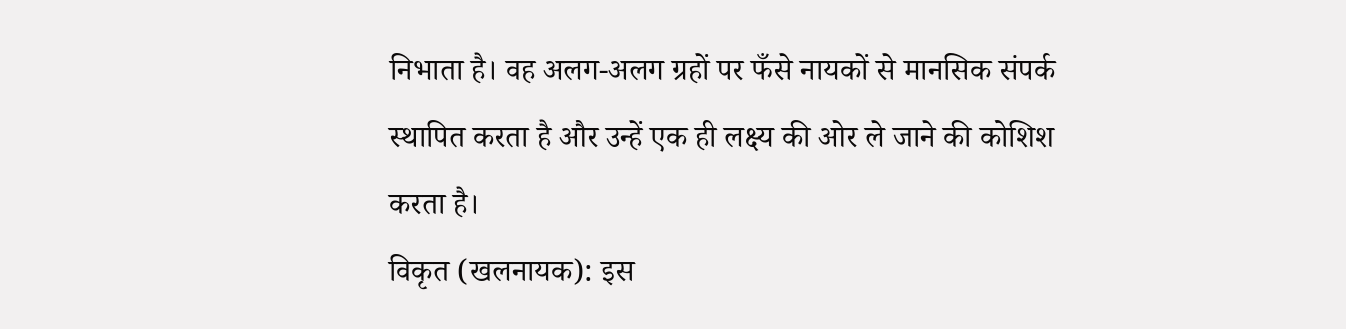निभाता है। वह अलग-अलग ग्रहों पर फँसे नायकों से मानसिक संपर्क स्थापित करता है और उन्हें एक ही लक्ष्य की ओर ले जाने की कोशिश करता है।
विकृत (खलनायक): इस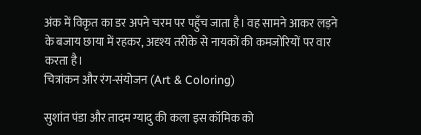अंक में विकृत का डर अपने चरम पर पहुँच जाता है। वह सामने आकर लड़ने के बजाय छाया में रहकर, अदृश्य तरीके से नायकों की कमजोरियों पर वार करता है।
चित्रांकन और रंग-संयोजन (Art & Coloring)

सुशांत पंडा और तादम ग्यादु की कला इस कॉमिक को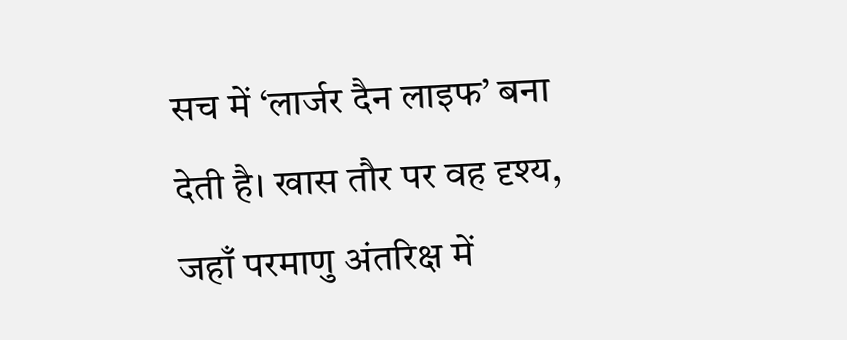सच में ‘लार्जर दैन लाइफ’ बना देती है। खास तौर पर वह दृश्य, जहाँ परमाणु अंतरिक्ष में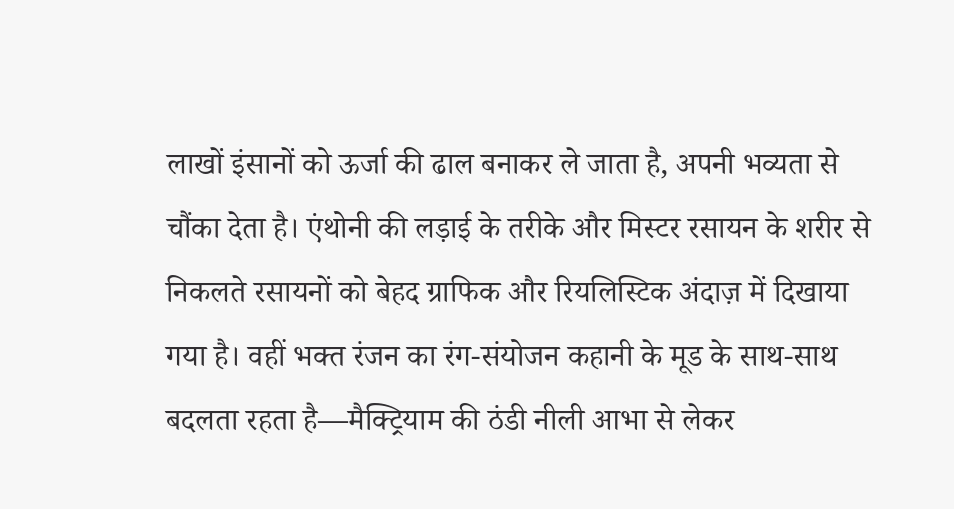लाखों इंसानों को ऊर्जा की ढाल बनाकर ले जाता है, अपनी भव्यता से चौंका देता है। एंथोनी की लड़ाई के तरीके और मिस्टर रसायन के शरीर से निकलते रसायनों को बेहद ग्राफिक और रियलिस्टिक अंदाज़ में दिखाया गया है। वहीं भक्त रंजन का रंग-संयोजन कहानी के मूड के साथ-साथ बदलता रहता है—मैक्ट्रियाम की ठंडी नीली आभा से लेकर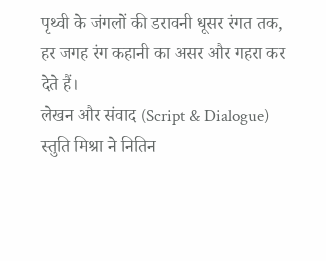पृथ्वी के जंगलों की डरावनी धूसर रंगत तक, हर जगह रंग कहानी का असर और गहरा कर देते हैं।
लेखन और संवाद (Script & Dialogue)
स्तुति मिश्रा ने नितिन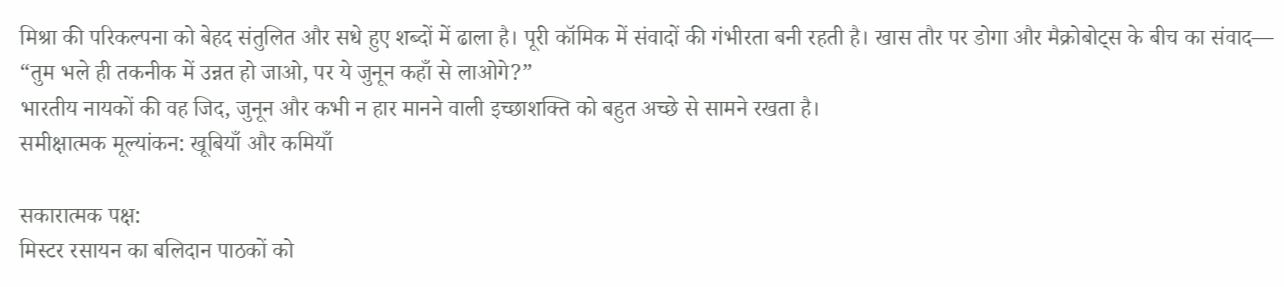मिश्रा की परिकल्पना को बेहद संतुलित और सधे हुए शब्दों में ढाला है। पूरी कॉमिक में संवादों की गंभीरता बनी रहती है। खास तौर पर डोगा और मैक्रोबोट्स के बीच का संवाद—
“तुम भले ही तकनीक में उन्नत हो जाओ, पर ये जुनून कहाँ से लाओगे?”
भारतीय नायकों की वह जिद, जुनून और कभी न हार मानने वाली इच्छाशक्ति को बहुत अच्छे से सामने रखता है।
समीक्षात्मक मूल्यांकन: खूबियाँ और कमियाँ

सकारात्मक पक्ष:
मिस्टर रसायन का बलिदान पाठकों को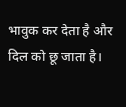भावुक कर देता है और दिल को छू जाता है।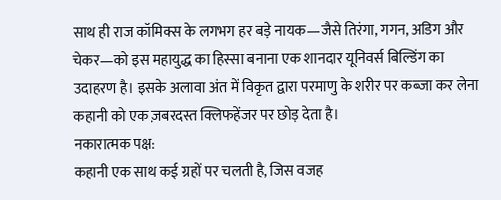साथ ही राज कॉमिक्स के लगभग हर बड़े नायक—जैसे तिरंगा, गगन, अडिग और चेकर—को इस महायुद्ध का हिस्सा बनाना एक शानदार यूनिवर्स बिल्डिंग का उदाहरण है। इसके अलावा अंत में विकृत द्वारा परमाणु के शरीर पर कब्जा कर लेना कहानी को एक ज़बरदस्त क्लिफहेंजर पर छोड़ देता है।
नकारात्मक पक्ष:
कहानी एक साथ कई ग्रहों पर चलती है, जिस वजह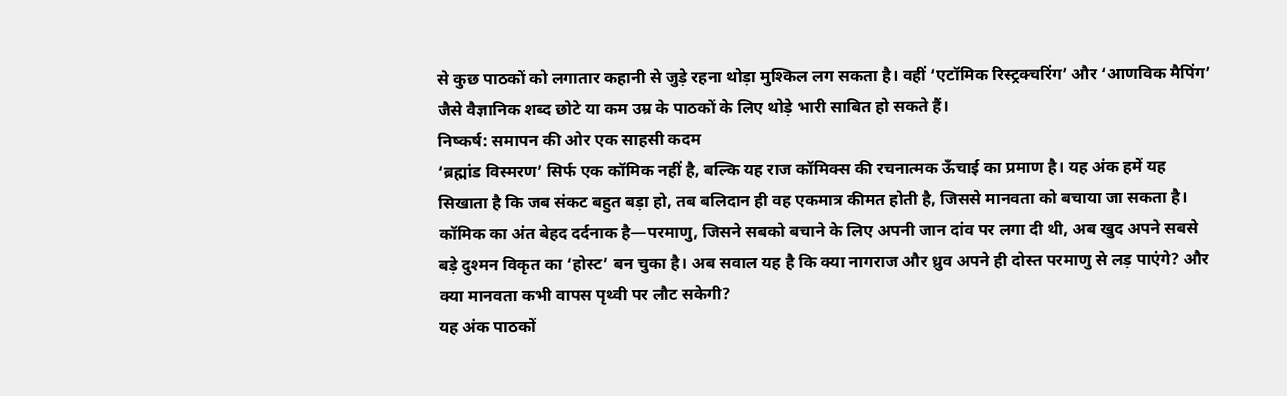से कुछ पाठकों को लगातार कहानी से जुड़े रहना थोड़ा मुश्किल लग सकता है। वहीं ‘एटॉमिक रिस्ट्रक्चरिंग’ और ‘आणविक मैपिंग’ जैसे वैज्ञानिक शब्द छोटे या कम उम्र के पाठकों के लिए थोड़े भारी साबित हो सकते हैं।
निष्कर्ष: समापन की ओर एक साहसी कदम
‘ब्रह्मांड विस्मरण’ सिर्फ एक कॉमिक नहीं है, बल्कि यह राज कॉमिक्स की रचनात्मक ऊँचाई का प्रमाण है। यह अंक हमें यह सिखाता है कि जब संकट बहुत बड़ा हो, तब बलिदान ही वह एकमात्र कीमत होती है, जिससे मानवता को बचाया जा सकता है।
कॉमिक का अंत बेहद दर्दनाक है—परमाणु, जिसने सबको बचाने के लिए अपनी जान दांव पर लगा दी थी, अब खुद अपने सबसे बड़े दुश्मन विकृत का ‘होस्ट’ बन चुका है। अब सवाल यह है कि क्या नागराज और ध्रुव अपने ही दोस्त परमाणु से लड़ पाएंगे? और क्या मानवता कभी वापस पृथ्वी पर लौट सकेगी?
यह अंक पाठकों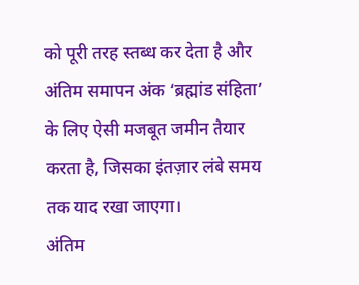को पूरी तरह स्तब्ध कर देता है और अंतिम समापन अंक ‘ब्रह्मांड संहिता’ के लिए ऐसी मजबूत जमीन तैयार करता है, जिसका इंतज़ार लंबे समय तक याद रखा जाएगा।
अंतिम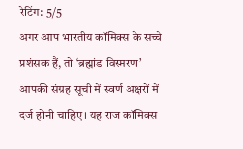रेटिंग: 5/5
अगर आप भारतीय कॉमिक्स के सच्चे प्रशंसक हैं, तो ‘ब्रह्मांड विस्मरण’ आपकी संग्रह सूची में स्वर्ण अक्षरों में दर्ज होनी चाहिए। यह राज कॉमिक्स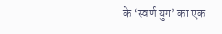के ‘स्वर्ण युग’ का एक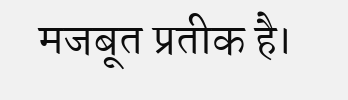मजबूत प्रतीक है।